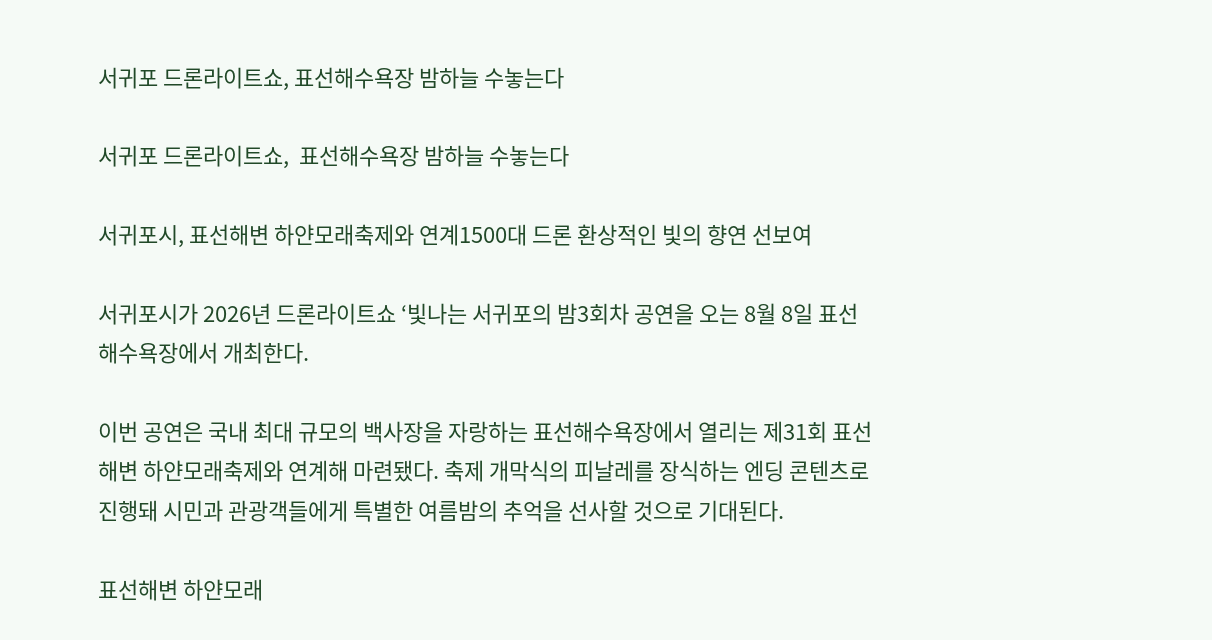서귀포 드론라이트쇼, 표선해수욕장 밤하늘 수놓는다

서귀포 드론라이트쇼,  표선해수욕장 밤하늘 수놓는다

서귀포시, 표선해변 하얀모래축제와 연계1500대 드론 환상적인 빛의 향연 선보여

서귀포시가 2026년 드론라이트쇼 ‘빛나는 서귀포의 밤3회차 공연을 오는 8월 8일 표선해수욕장에서 개최한다.

이번 공연은 국내 최대 규모의 백사장을 자랑하는 표선해수욕장에서 열리는 제31회 표선해변 하얀모래축제와 연계해 마련됐다. 축제 개막식의 피날레를 장식하는 엔딩 콘텐츠로 진행돼 시민과 관광객들에게 특별한 여름밤의 추억을 선사할 것으로 기대된다.

표선해변 하얀모래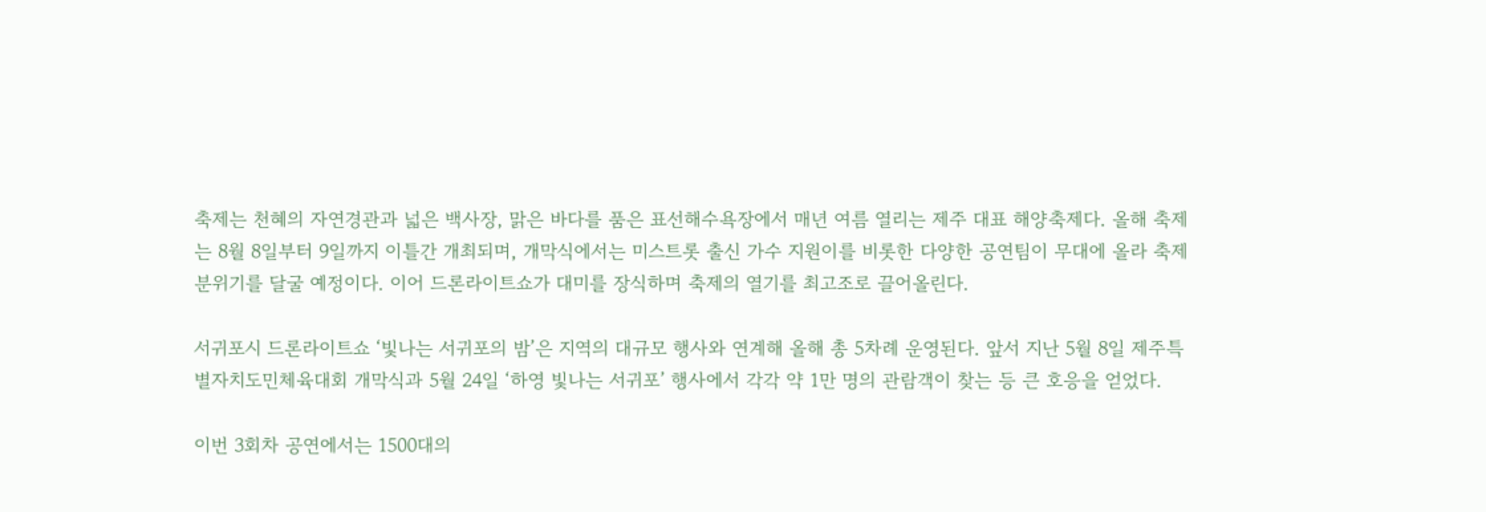축제는 천혜의 자연경관과 넓은 백사장, 맑은 바다를 품은 표선해수욕장에서 매년 여름 열리는 제주 대표 해양축제다. 올해 축제는 8월 8일부터 9일까지 이틀간 개최되며, 개막식에서는 미스트롯 출신 가수 지원이를 비롯한 다양한 공연팀이 무대에 올라 축제 분위기를 달굴 예정이다. 이어 드론라이트쇼가 대미를 장식하며 축제의 열기를 최고조로 끌어올린다.

서귀포시 드론라이트쇼 ‘빛나는 서귀포의 밤’은 지역의 대규모 행사와 연계해 올해 총 5차례 운영된다. 앞서 지난 5월 8일 제주특별자치도민체육대회 개막식과 5월 24일 ‘하영 빛나는 서귀포’ 행사에서 각각 약 1만 명의 관람객이 찾는 등 큰 호응을 얻었다.

이번 3회차 공연에서는 1500대의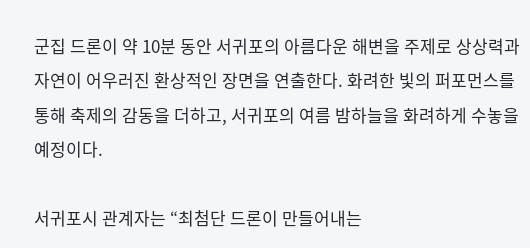군집 드론이 약 10분 동안 서귀포의 아름다운 해변을 주제로 상상력과 자연이 어우러진 환상적인 장면을 연출한다. 화려한 빛의 퍼포먼스를 통해 축제의 감동을 더하고, 서귀포의 여름 밤하늘을 화려하게 수놓을 예정이다.

서귀포시 관계자는 “최첨단 드론이 만들어내는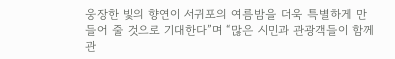웅장한 빛의 향연이 서귀포의 여름밤을 더욱 특별하게 만들어 줄 것으로 기대한다”며 “많은 시민과 관광객들이 함께 관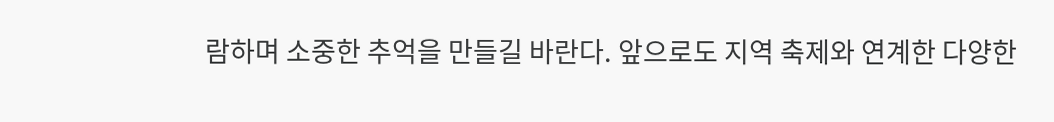람하며 소중한 추억을 만들길 바란다. 앞으로도 지역 축제와 연계한 다양한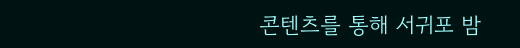콘텐츠를 통해 서귀포 밤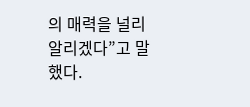의 매력을 널리 알리겠다”고 말했다.